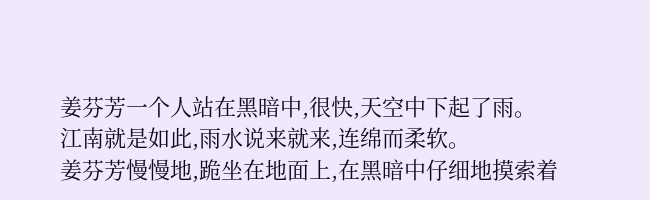姜芬芳一个人站在黑暗中,很快,天空中下起了雨。
江南就是如此,雨水说来就来,连绵而柔软。
姜芬芳慢慢地,跪坐在地面上,在黑暗中仔细地摸索着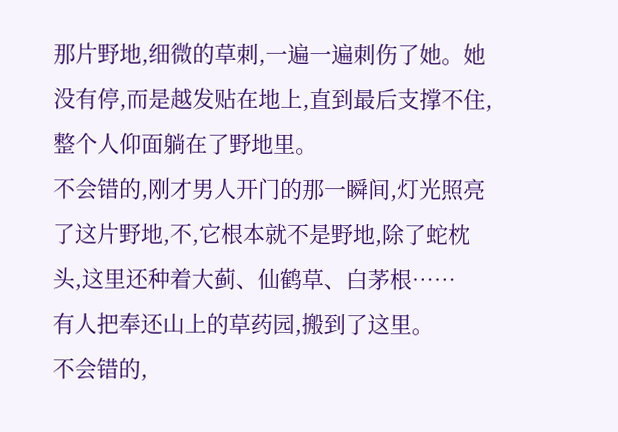那片野地,细微的草刺,一遍一遍刺伤了她。她没有停,而是越发贴在地上,直到最后支撑不住,整个人仰面躺在了野地里。
不会错的,刚才男人开门的那一瞬间,灯光照亮了这片野地,不,它根本就不是野地,除了蛇枕头,这里还种着大蓟、仙鹤草、白茅根……
有人把奉还山上的草药园,搬到了这里。
不会错的,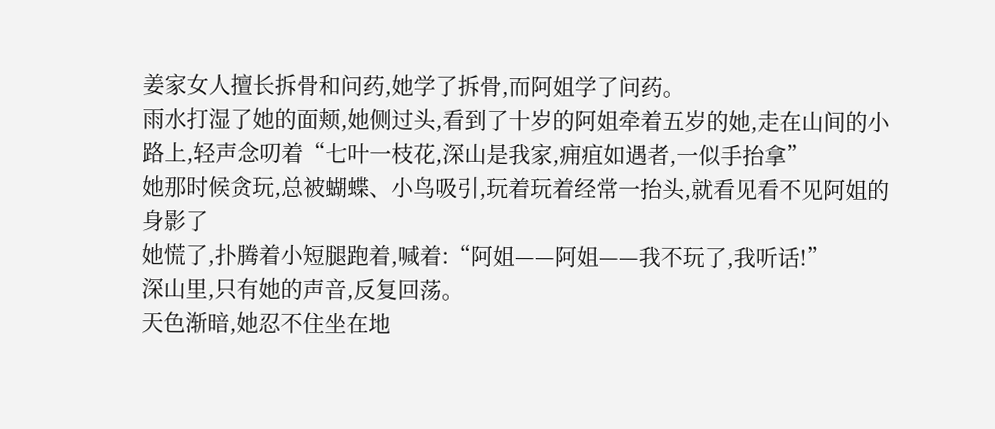姜家女人擅长拆骨和问药,她学了拆骨,而阿姐学了问药。
雨水打湿了她的面颊,她侧过头,看到了十岁的阿姐牵着五岁的她,走在山间的小路上,轻声念叨着“七叶一枝花,深山是我家,痈疽如遇者,一似手抬拿”
她那时候贪玩,总被蝴蝶、小鸟吸引,玩着玩着经常一抬头,就看见看不见阿姐的身影了
她慌了,扑腾着小短腿跑着,喊着:“阿姐——阿姐——我不玩了,我听话!”
深山里,只有她的声音,反复回荡。
天色渐暗,她忍不住坐在地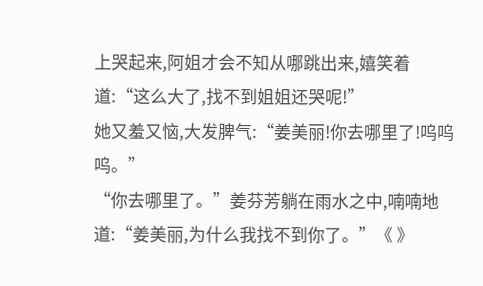上哭起来,阿姐才会不知从哪跳出来,嬉笑着道:“这么大了,找不到姐姐还哭呢!”
她又羞又恼,大发脾气:“姜美丽!你去哪里了!呜呜呜。”
“你去哪里了。”姜芬芳躺在雨水之中,喃喃地道:“姜美丽,为什么我找不到你了。”《 》